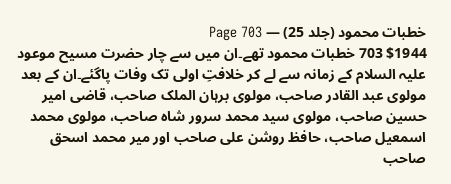خطبات محمود (جلد 25) — Page 703
$1944 703 خطبات محمود تھے۔ان میں سے چار حضرت مسیح موعود علیہ السلام کے زمانہ سے لے کر خلافتِ اولی تک وفات پاگئے۔ان کے بعد مولوی عبد القادر صاحب، مولوی برہان الملک صاحب، قاضی امیر حسین صاحب، مولوی سید محمد سرور شاہ صاحب، مولوی محمد اسمعیل صاحب، حافظ روشن علی صاحب اور میر محمد اسحق صاحب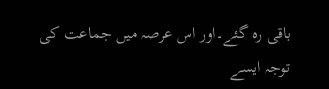باقی رہ گئے۔اور اس عرصہ میں جماعت کی توجہ ایسے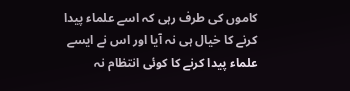کاموں کی طرف رہی کہ اسے علماء پیدا کرنے کا خیال ہی نہ آیا اور اس نے ایسے علماء پیدا کرنے کا کوئی انتظام نہ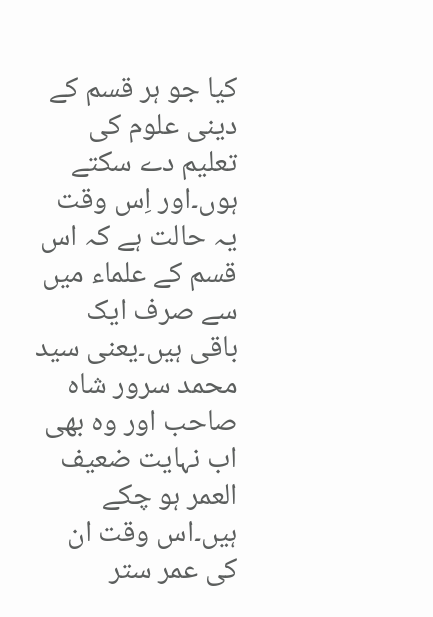کیا جو ہر قسم کے دینی علوم کی تعلیم دے سکتے ہوں۔اور اِس وقت یہ حالت ہے کہ اس قسم کے علماء میں سے صرف ایک باقی ہیں۔یعنی سید محمد سرور شاہ صاحب اور وہ بھی اب نہایت ضعیف العمر ہو چکے ہیں۔اس وقت ان کی عمر ستر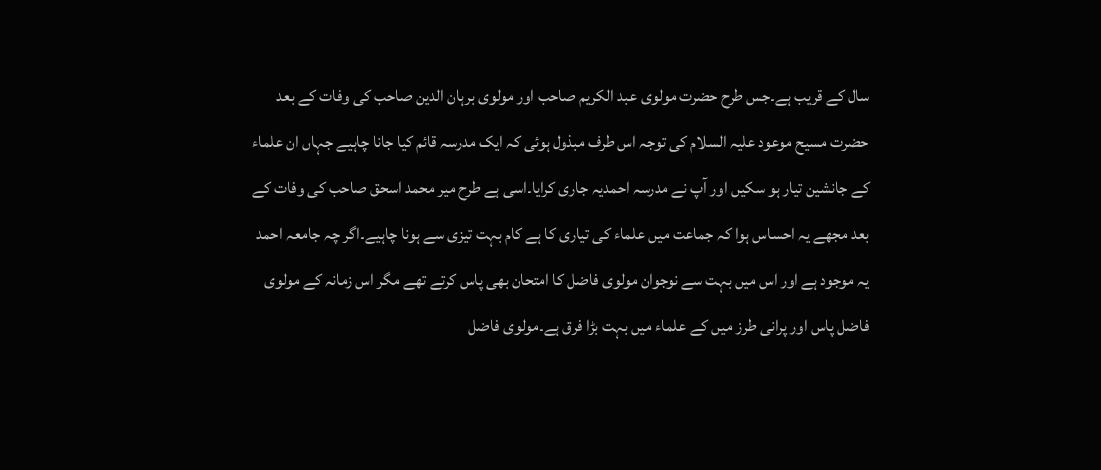سال کے قریب ہے۔جس طرح حضرت مولوی عبد الکریم صاحب اور مولوی برہان الدین صاحب کی وفات کے بعد حضرت مسیح موعود علیہ السلام کی توجہ اس طرف مبذول ہوئی کہ ایک مدرسہ قائم کیا جانا چاہیے جہاں ان علماء کے جانشین تیار ہو سکیں اور آپ نے مدرسہ احمدیہ جاری کرایا۔اسی ہے طرح میر محمد اسحق صاحب کی وفات کے بعد مجھے یہ احساس ہوا کہ جماعت میں علماء کی تیاری کا ہے کام بہت تیزی سے ہونا چاہیے۔اگر چہ جامعہ احمد یہ موجود ہے اور اس میں بہت سے نوجوان مولوی فاضل کا امتحان بھی پاس کرتے تھے مگر اس زمانہ کے مولوی فاضل پاس اور پرانی طرز میں کے علماء میں بہت بڑا فرق ہے۔مولوی فاضل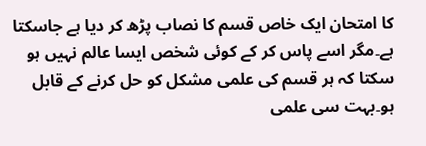کا امتحان ایک خاص قسم کا نصاب پڑھ کر دیا ہے جاسکتا ہے۔مگر اسے پاس کر کے کوئی شخص ایسا عالم نہیں ہو سکتا کہ ہر قسم کی علمی مشکل کو حل کرنے کے قابل ہو۔بہت سی علمی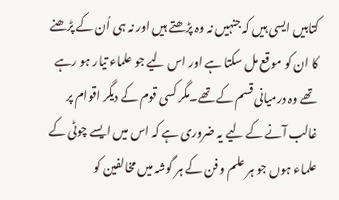کتابیں ایسی ہیں کہ جنہیں نہ وہ پڑھتے ہیں اور نہ ہی اُن کے پڑھنے کا ان کو موقع مل سکتا ہے اور اس لیے جو علماء تیار ہو رہے تھے وہ درمیانی قسم کے تھے۔مگر کسی قوم کے دیگر اقوام پر غالب آنے کے لیے یہ ضروری ہے کہ اس میں ایسے چوٹی کے علماء ہوں جو ہر علم و فن کے ہر گوشہ میں مخالفین کو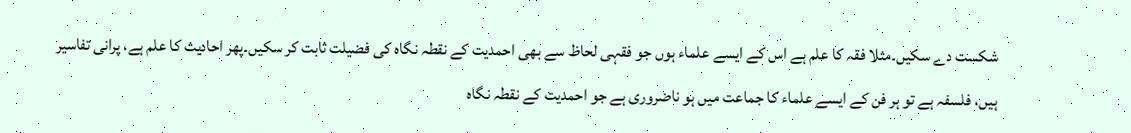شکست دے سکیں۔مثلا فقہ کا علم ہے اس کے ایسے علماء ہوں جو فقہی لحاظ سے بھی احمدیت کے نقطہ نگاہ کی فضیلت ثابت کر سکیں۔پھر احادیث کا علم ہے، پرانی تفاسیر ہیں، فلسفہ ہے تو ہر فن کے ایسے علماء کا جماعت میں ہو ناضروری ہے جو احمدیت کے نقطہ نگاہ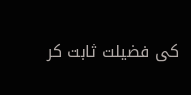کی فضیلت ثابت کر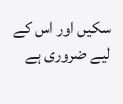سکیں اور اس کے لیے ضروری ہے